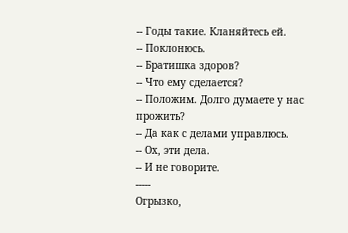-- Годы такие. Кланяйтесь ей.
-- Поклонюсь.
-- Братишка здоров?
-- Что ему сделается?
-- Положим. Долго думаете у нас прожить?
-- Да как с делами управлюсь.
-- Ох, эти дела.
-- И не говорите.
-----
Огрызко,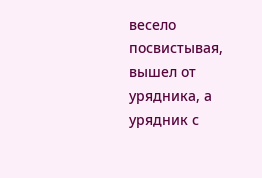весело посвистывая, вышел от урядника, а урядник с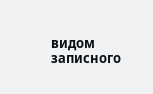видом записного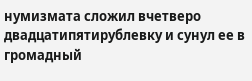нумизмата сложил вчетверо двадцатипятирублевку и сунул ее в громадный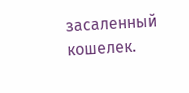засаленный кошелек.